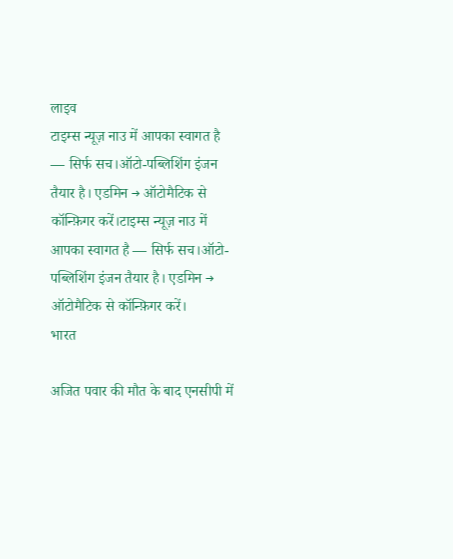लाइव
टाइम्स न्यूज़ नाउ में आपका स्वागत है — सिर्फ सच।ऑटो-पब्लिशिंग इंजन तैयार है। एडमिन → ऑटोमैटिक से कॉन्फ़िगर करें।टाइम्स न्यूज़ नाउ में आपका स्वागत है — सिर्फ सच।ऑटो-पब्लिशिंग इंजन तैयार है। एडमिन → ऑटोमैटिक से कॉन्फ़िगर करें।
भारत

अजित पवार की मौत के बाद एनसीपी में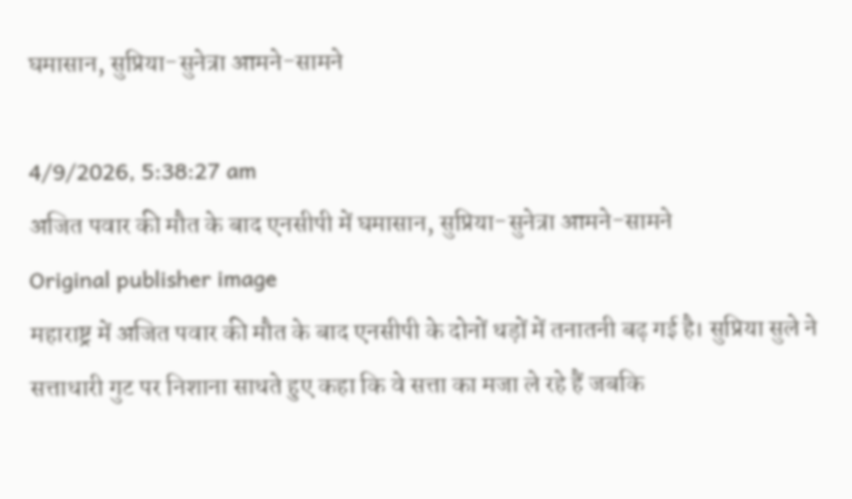घमासान, सुप्रिया-सुनेत्रा आमने-सामने

4/9/2026, 5:38:27 am
अजित पवार की मौत के बाद एनसीपी में घमासान, सुप्रिया-सुनेत्रा आमने-सामने
Original publisher image
महाराष्ट्र में अजित पवार की मौत के बाद एनसीपी के दोनों धड़ों में तनातनी बढ़ गई है। सुप्रिया सुले ने सत्ताधारी गुट पर निशाना साधते हुए कहा कि वे सत्ता का मजा ले रहे हैं जबकि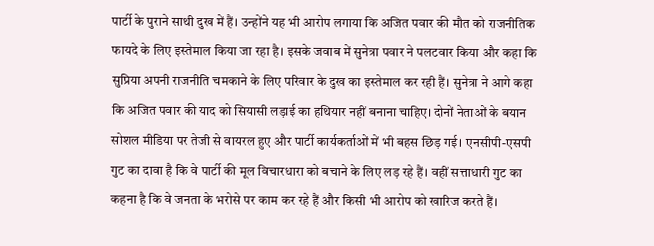पार्टी के पुराने साथी दुख में हैं। उन्होंने यह भी आरोप लगाया कि अजित पवार की मौत को राजनीतिक फायदे के लिए इस्तेमाल किया जा रहा है। इसके जवाब में सुनेत्रा पवार ने पलटवार किया और कहा कि सुप्रिया अपनी राजनीति चमकाने के लिए परिवार के दुख का इस्तेमाल कर रही हैं। सुनेत्रा ने आगे कहा कि अजित पवार की याद को सियासी लड़ाई का हथियार नहीं बनाना चाहिए। दोनों नेताओं के बयान सोशल मीडिया पर तेजी से वायरल हुए और पार्टी कार्यकर्ताओं में भी बहस छिड़ गई। एनसीपी-एसपी गुट का दावा है कि वे पार्टी की मूल विचारधारा को बचाने के लिए लड़ रहे हैं। वहीं सत्ताधारी गुट का कहना है कि वे जनता के भरोसे पर काम कर रहे हैं और किसी भी आरोप को खारिज करते हैं।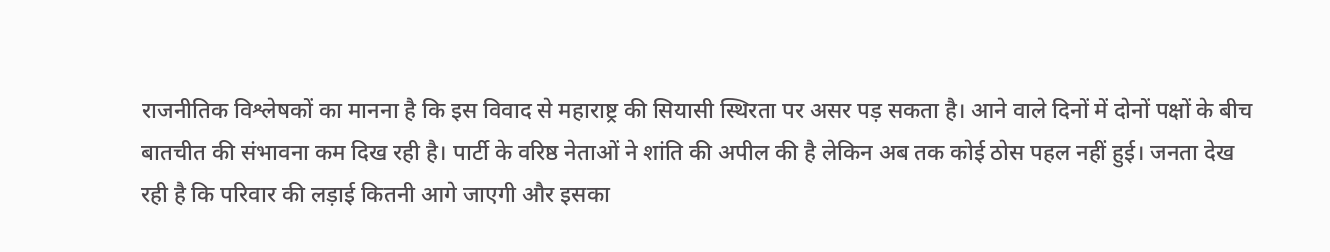राजनीतिक विश्लेषकों का मानना है कि इस विवाद से महाराष्ट्र की सियासी स्थिरता पर असर पड़ सकता है। आने वाले दिनों में दोनों पक्षों के बीच बातचीत की संभावना कम दिख रही है। पार्टी के वरिष्ठ नेताओं ने शांति की अपील की है लेकिन अब तक कोई ठोस पहल नहीं हुई। जनता देख रही है कि परिवार की लड़ाई कितनी आगे जाएगी और इसका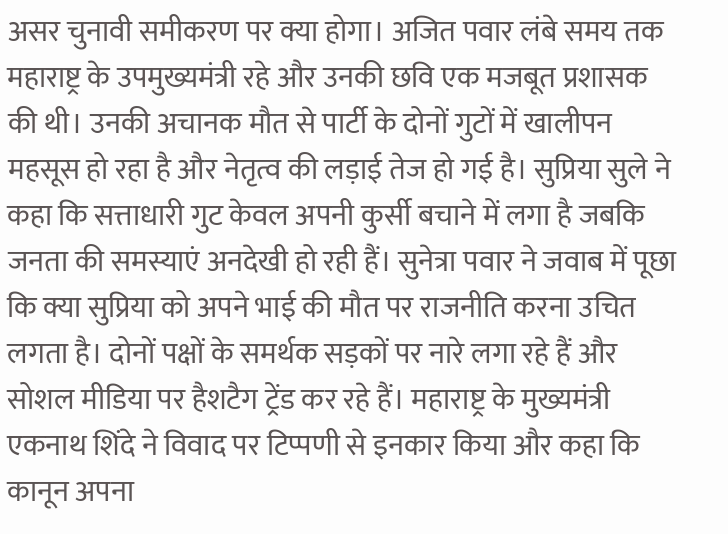असर चुनावी समीकरण पर क्या होगा। अजित पवार लंबे समय तक महाराष्ट्र के उपमुख्यमंत्री रहे और उनकी छवि एक मजबूत प्रशासक की थी। उनकी अचानक मौत से पार्टी के दोनों गुटों में खालीपन महसूस हो रहा है और नेतृत्व की लड़ाई तेज हो गई है। सुप्रिया सुले ने कहा कि सत्ताधारी गुट केवल अपनी कुर्सी बचाने में लगा है जबकि जनता की समस्याएं अनदेखी हो रही हैं। सुनेत्रा पवार ने जवाब में पूछा कि क्या सुप्रिया को अपने भाई की मौत पर राजनीति करना उचित लगता है। दोनों पक्षों के समर्थक सड़कों पर नारे लगा रहे हैं और सोशल मीडिया पर हैशटैग ट्रेंड कर रहे हैं। महाराष्ट्र के मुख्यमंत्री एकनाथ शिंदे ने विवाद पर टिप्पणी से इनकार किया और कहा कि कानून अपना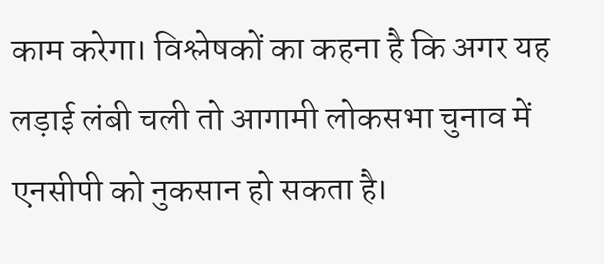काम करेगा। विश्लेषकों का कहना है कि अगर यह लड़ाई लंबी चली तो आगामी लोकसभा चुनाव में एनसीपी को नुकसान हो सकता है।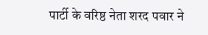पार्टी के वरिष्ठ नेता शरद पवार ने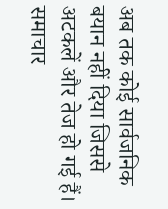अब तक कोई सार्वजनिक बयान नहीं दिया जिससे अटकलें और तेज हो गई हैं। समाचार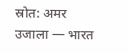स्रोत: अमर उजाला — भारत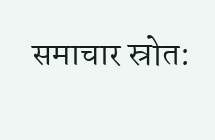समाचार स्रोत: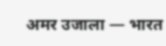अमर उजाला — भारत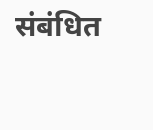संबंधित